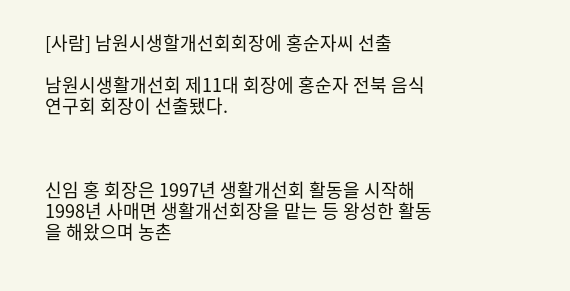[사람] 남원시생할개선회회장에 홍순자씨 선출

남원시생활개선회 제11대 회장에 홍순자 전북 음식연구회 회장이 선출됐다.



신임 홍 회장은 1997년 생활개선회 활동을 시작해 1998년 사매면 생활개선회장을 맡는 등 왕성한 활동을 해왔으며 농촌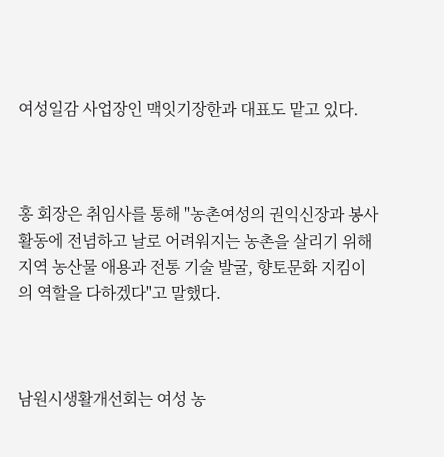여성일감 사업장인 맥잇기장한과 대표도 맡고 있다.



홍 회장은 취임사를 통해 "농촌여성의 권익신장과 봉사활동에 전념하고 날로 어려워지는 농촌을 살리기 위해 지역 농산물 애용과 전통 기술 발굴, 향토문화 지킴이의 역할을 다하겠다"고 말했다.



남원시생활개선회는 여성 농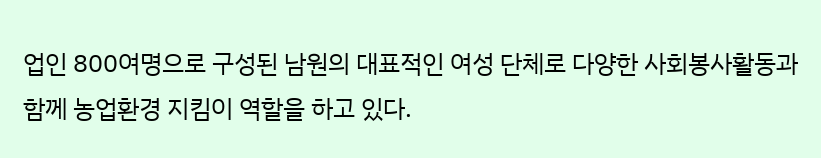업인 800여명으로 구성된 남원의 대표적인 여성 단체로 다양한 사회봉사활동과 함께 농업환경 지킴이 역할을 하고 있다.